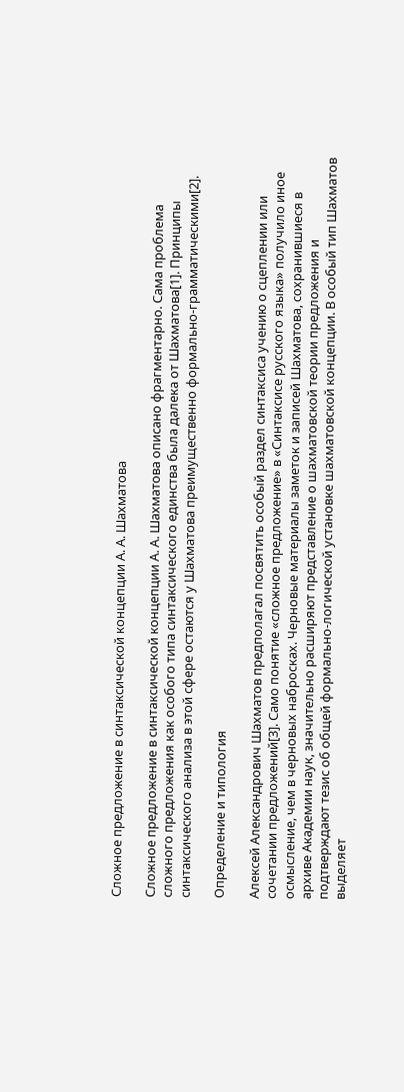Сложное предложение в синтаксической концепции А. А. Шахматова

Сложное предложение в синтаксической концепции А. А. Шахматова описано фрагментарно. Сама проблема сложного предложения как особого типа синтаксического единства была далека от Шахматова[1]. Принципы синтаксического анализа в этой сфере остаются у Шахматова преимущественно формально-грамматическими[2].

Определение и типология

Алексей Александрович Шахматов предполагал посвятить особый раздел синтаксиса учению о сцеплении или сочетании предложений[3]. Само понятие «сложное предложение» в «Синтаксисе русского языка» получило иное осмысление, чем в черновых набросках. Черновые материалы заметок и записей Шахматова, сохранившиеся в архиве Академии наук, значительно расширяют представление о шахматовской теории предложения и подтверждают тезис об общей формально-логической установке шахматовской концепции. В особый тип Шахматов выделяет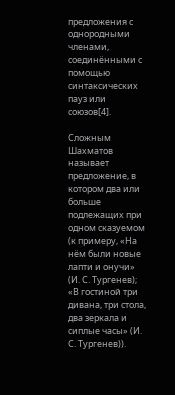предложения с однородными членами, соединёнными с помощью синтаксических пауз или союзов[4].

Сложным Шахматов называет предложение, в котором два или больше подлежащих при одном сказуемом (к примеру, «На нём были новые лапти и онучи» (И. С. Тургенев); «В гостиной три дивана, три стола, два зеркала и сиплые часы» (И. С. Тургенев)).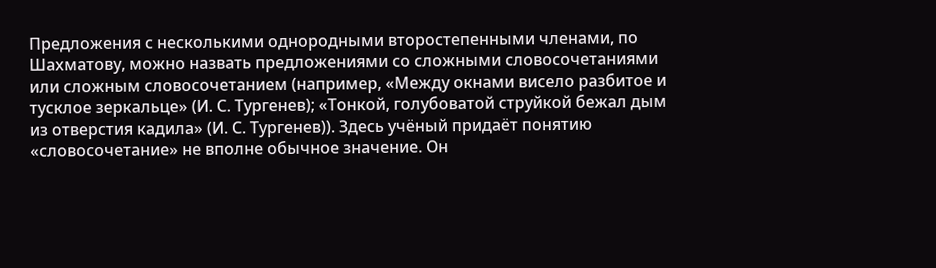Предложения с несколькими однородными второстепенными членами, по Шахматову, можно назвать предложениями со сложными словосочетаниями или сложным словосочетанием (например, «Между окнами висело разбитое и тусклое зеркальце» (И. С. Тургенев); «Тонкой, голубоватой струйкой бежал дым из отверстия кадила» (И. С. Тургенев)). Здесь учёный придаёт понятию «словосочетание» не вполне обычное значение. Он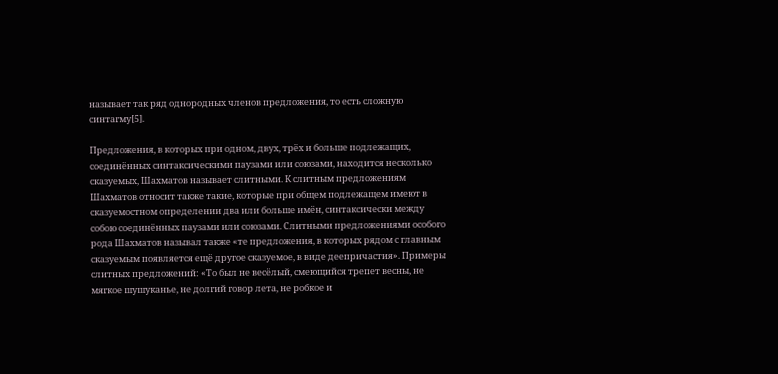называет так ряд однородных членов предложения, то есть сложную синтагму[5].

Предложения, в которых при одном, двух, трёх и больше подлежащих, соединённых синтаксическими паузами или союзами, находится несколько сказуемых, Шахматов называет слитными. К слитным предложениям Шахматов относит также такие, которые при общем подлежащем имеют в сказуемостном определении два или больше имён, синтаксически между собою соединённых паузами или союзами. Слитными предложениями особого рода Шахматов называл также «те предложения, в которых рядом с главным сказуемым появляется ещё другое сказуемое, в виде деепричастия». Примеры слитных предложений: «То был не весёлый, смеющийся трепет весны, не мягкое шушуканье, не долгий говор лета, не робкое и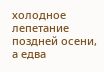холодное лепетание поздней осени, а едва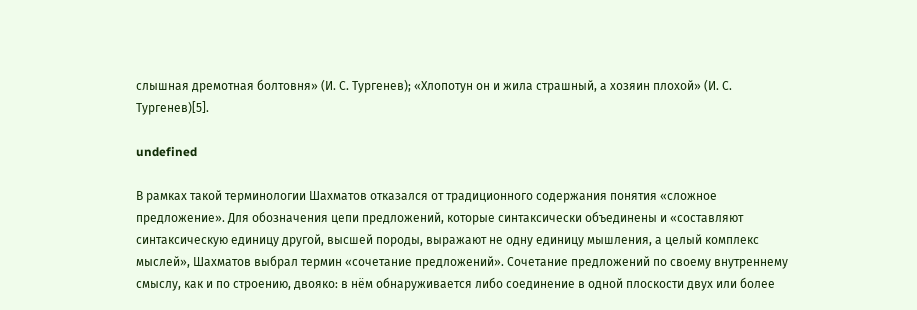слышная дремотная болтовня» (И. С. Тургенев); «Хлопотун он и жила страшный, а хозяин плохой» (И. С. Тургенев)[5].

undefined

В рамках такой терминологии Шахматов отказался от традиционного содержания понятия «сложное предложение». Для обозначения цепи предложений, которые синтаксически объединены и «составляют синтаксическую единицу другой, высшей породы, выражают не одну единицу мышления, а целый комплекс мыслей», Шахматов выбрал термин «сочетание предложений». Сочетание предложений по своему внутреннему смыслу, как и по строению, двояко: в нём обнаруживается либо соединение в одной плоскости двух или более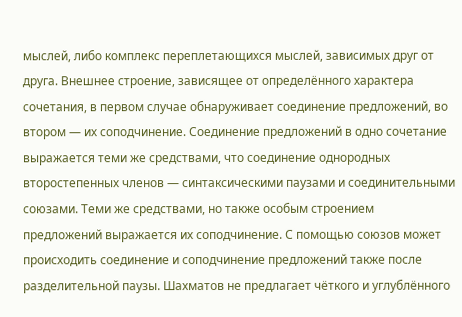мыслей, либо комплекс переплетающихся мыслей, зависимых друг от друга. Внешнее строение, зависящее от определённого характера сочетания, в первом случае обнаруживает соединение предложений, во втором — их соподчинение. Соединение предложений в одно сочетание выражается теми же средствами, что соединение однородных второстепенных членов — синтаксическими паузами и соединительными союзами. Теми же средствами, но также особым строением предложений выражается их соподчинение. С помощью союзов может происходить соединение и соподчинение предложений также после разделительной паузы. Шахматов не предлагает чёткого и углублённого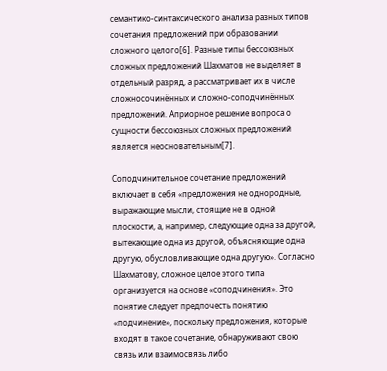семантико-синтаксического анализа разных типов сочетания предложений при образовании сложного целого[6]. Разные типы бессоюзных сложных предложений Шахматов не выделяет в отдельный разряд, а рассматривает их в числе сложносочинённых и сложно-соподчинённых предложений. Априорное решение вопроса о сущности бессоюзных сложных предложений является неосновательным[7].

Соподчинительное сочетание предложений включает в себя «предложения не однородные, выражающие мысли, стоящие не в одной плоскости, а, например, следующие одна за другой, вытекающие одна из другой, объясняющие одна другую, обусловливающие одна другую». Согласно Шахматову, сложное целое этого типа организуется на основе «соподчинения». Это понятие следует предпочесть понятию «подчинение», поскольку предложения, которые входят в такое сочетание, обнаруживают свою связь или взаимосвязь либо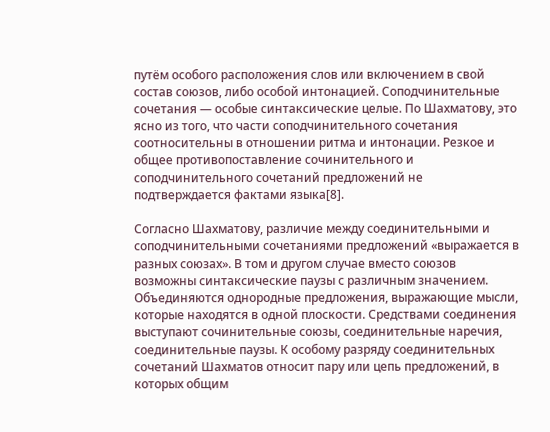путём особого расположения слов или включением в свой состав союзов, либо особой интонацией. Соподчинительные сочетания — особые синтаксические целые. По Шахматову, это ясно из того, что части соподчинительного сочетания соотносительны в отношении ритма и интонации. Резкое и общее противопоставление сочинительного и соподчинительного сочетаний предложений не подтверждается фактами языка[8].

Согласно Шахматову, различие между соединительными и соподчинительными сочетаниями предложений «выражается в разных союзах». В том и другом случае вместо союзов возможны синтаксические паузы с различным значением. Объединяются однородные предложения, выражающие мысли, которые находятся в одной плоскости. Средствами соединения выступают сочинительные союзы, соединительные наречия, соединительные паузы. К особому разряду соединительных сочетаний Шахматов относит пару или цепь предложений, в которых общим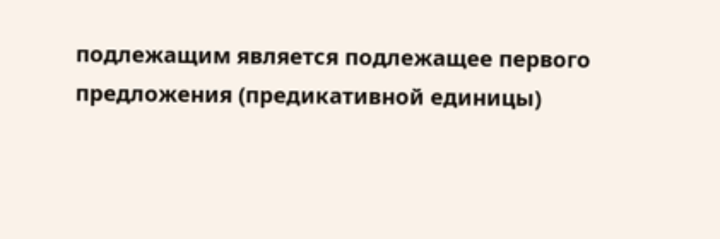подлежащим является подлежащее первого предложения (предикативной единицы)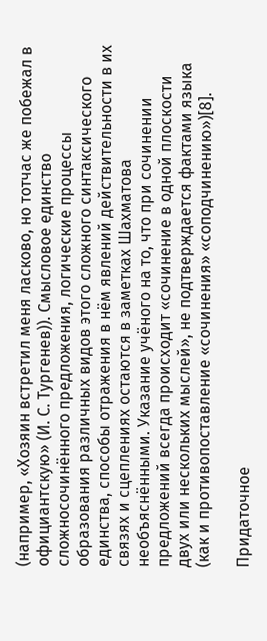(например, «Хозяин встретил меня ласково, но тотчас же побежал в официантскую» (И. С. Тургенев)). Смысловое единство сложносочинённого предложения, логические процессы образования различных видов этого сложного синтаксического единства, способы отражения в нём явлений действительности в их связях и сцеплениях остаются в заметках Шахматова необъяснёнными. Указание учёного на то, что при сочинении предложений всегда происходит «сочинение в одной плоскости двух или нескольких мыслей», не подтверждается фактами языка (как и противопоставление «сочинения» «соподчинению»)[8].

Придаточное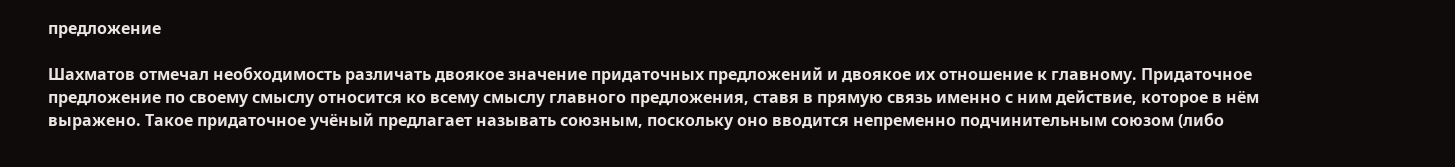предложение

Шахматов отмечал необходимость различать двоякое значение придаточных предложений и двоякое их отношение к главному. Придаточное предложение по своему смыслу относится ко всему смыслу главного предложения, ставя в прямую связь именно с ним действие, которое в нём выражено. Такое придаточное учёный предлагает называть союзным, поскольку оно вводится непременно подчинительным союзом (либо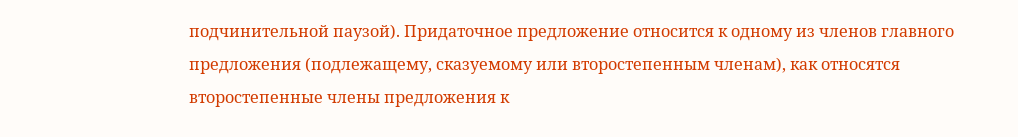подчинительной паузой). Придаточное предложение относится к одному из членов главного предложения (подлежащему, сказуемому или второстепенным членам), как относятся второстепенные члены предложения к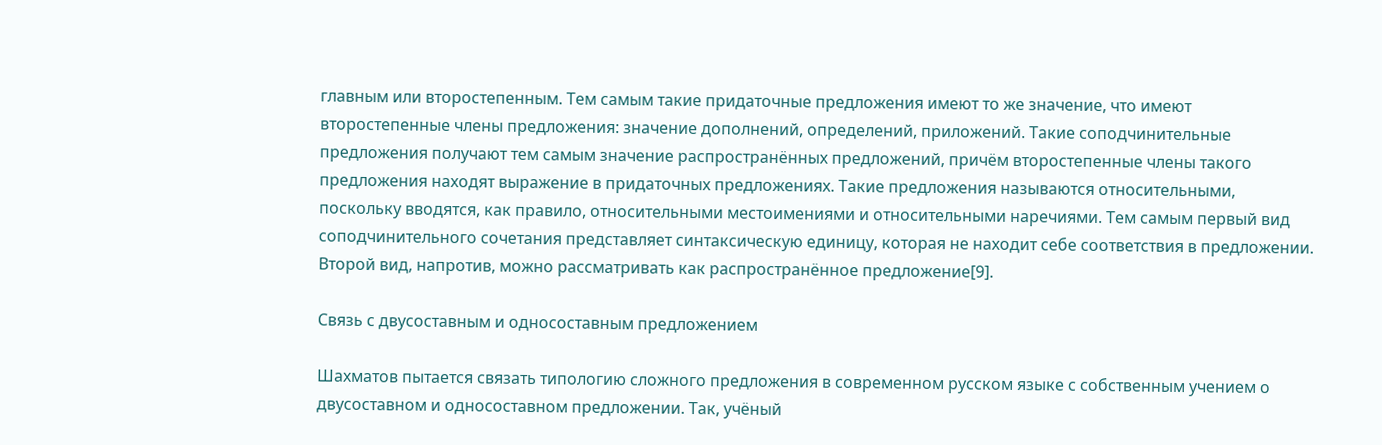главным или второстепенным. Тем самым такие придаточные предложения имеют то же значение, что имеют второстепенные члены предложения: значение дополнений, определений, приложений. Такие соподчинительные предложения получают тем самым значение распространённых предложений, причём второстепенные члены такого предложения находят выражение в придаточных предложениях. Такие предложения называются относительными, поскольку вводятся, как правило, относительными местоимениями и относительными наречиями. Тем самым первый вид соподчинительного сочетания представляет синтаксическую единицу, которая не находит себе соответствия в предложении. Второй вид, напротив, можно рассматривать как распространённое предложение[9].

Связь с двусоставным и односоставным предложением

Шахматов пытается связать типологию сложного предложения в современном русском языке с собственным учением о двусоставном и односоставном предложении. Так, учёный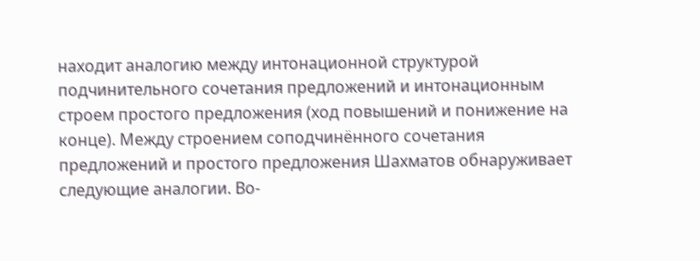находит аналогию между интонационной структурой подчинительного сочетания предложений и интонационным строем простого предложения (ход повышений и понижение на конце). Между строением соподчинённого сочетания предложений и простого предложения Шахматов обнаруживает следующие аналогии. Во-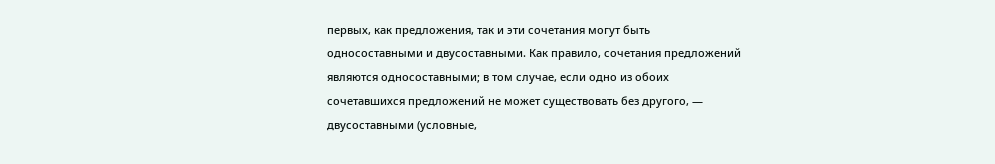первых, как предложения, так и эти сочетания могут быть односоставными и двусоставными. Как правило, сочетания предложений являются односоставными; в том случае, если одно из обоих сочетавшихся предложений не может существовать без другого, — двусоставными (условные,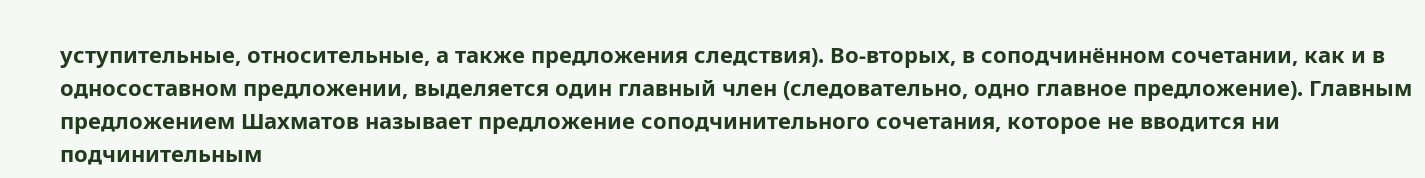уступительные, относительные, а также предложения следствия). Во-вторых, в соподчинённом сочетании, как и в односоставном предложении, выделяется один главный член (следовательно, одно главное предложение). Главным предложением Шахматов называет предложение соподчинительного сочетания, которое не вводится ни подчинительным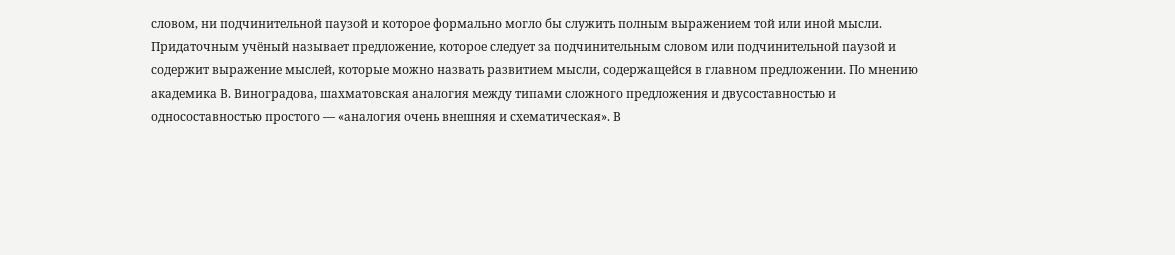словом, ни подчинительной паузой и которое формально могло бы служить полным выражением той или иной мысли. Придаточным учёный называет предложение, которое следует за подчинительным словом или подчинительной паузой и содержит выражение мыслей, которые можно назвать развитием мысли, содержащейся в главном предложении. По мнению академика В. Виноградова, шахматовская аналогия между типами сложного предложения и двусоставностью и односоставностью простого — «аналогия очень внешняя и схематическая». В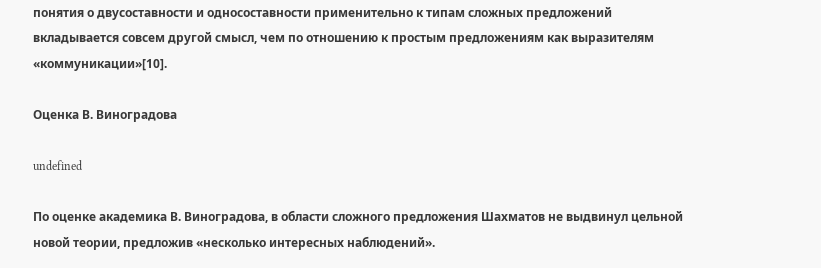понятия о двусоставности и односоставности применительно к типам сложных предложений вкладывается совсем другой смысл, чем по отношению к простым предложениям как выразителям «коммуникации»[10].

Оценка В. Виноградова

undefined

По оценке академика В. Виноградова, в области сложного предложения Шахматов не выдвинул цельной новой теории, предложив «несколько интересных наблюдений».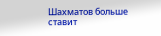Шахматов больше ставит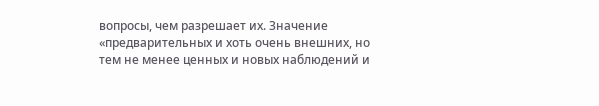вопросы, чем разрешает их. Значение «предварительных и хоть очень внешних, но тем не менее ценных и новых наблюдений и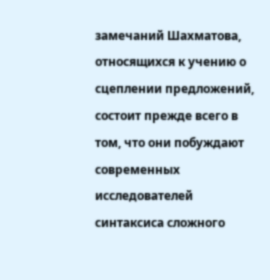замечаний Шахматова, относящихся к учению о сцеплении предложений, состоит прежде всего в том, что они побуждают современных исследователей синтаксиса сложного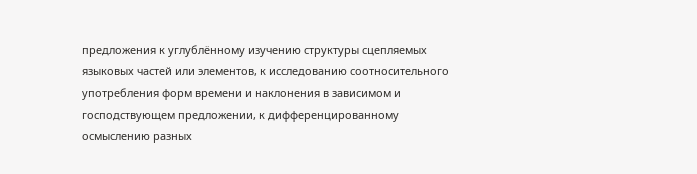предложения к углублённому изучению структуры сцепляемых языковых частей или элементов, к исследованию соотносительного употребления форм времени и наклонения в зависимом и господствующем предложении, к дифференцированному осмыслению разных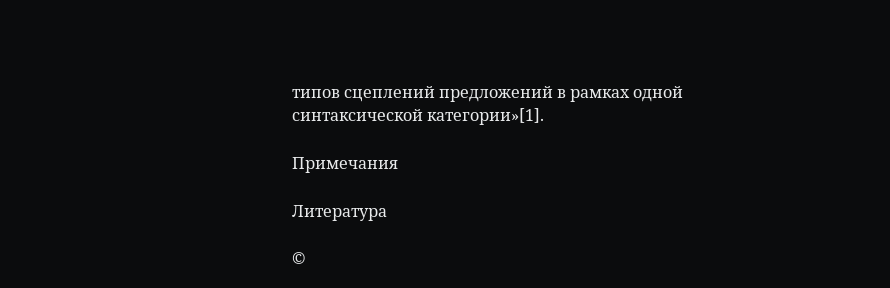типов сцеплений предложений в рамках одной синтаксической категории»[1].

Примечания

Литература

©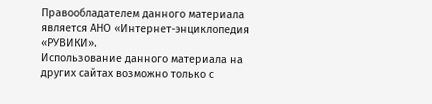Правообладателем данного материала является АНО «Интернет-энциклопедия «РУВИКИ».
Использование данного материала на других сайтах возможно только с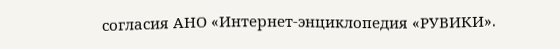согласия АНО «Интернет-энциклопедия «РУВИКИ».